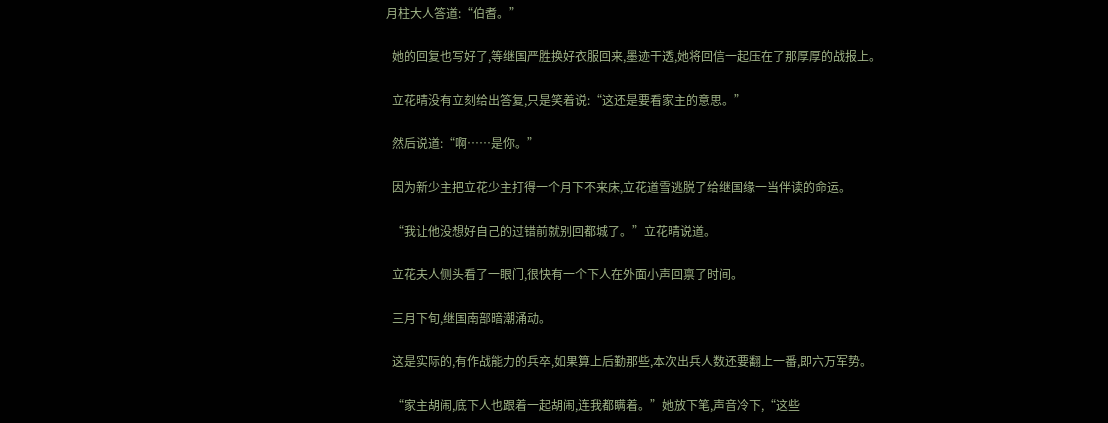月柱大人答道:“伯耆。”

  她的回复也写好了,等继国严胜换好衣服回来,墨迹干透,她将回信一起压在了那厚厚的战报上。

  立花晴没有立刻给出答复,只是笑着说:“这还是要看家主的意思。”

  然后说道:“啊……是你。”

  因为新少主把立花少主打得一个月下不来床,立花道雪逃脱了给继国缘一当伴读的命运。

  “我让他没想好自己的过错前就别回都城了。”立花晴说道。

  立花夫人侧头看了一眼门,很快有一个下人在外面小声回禀了时间。

  三月下旬,继国南部暗潮涌动。

  这是实际的,有作战能力的兵卒,如果算上后勤那些,本次出兵人数还要翻上一番,即六万军势。

  “家主胡闹,底下人也跟着一起胡闹,连我都瞒着。”她放下笔,声音冷下,“这些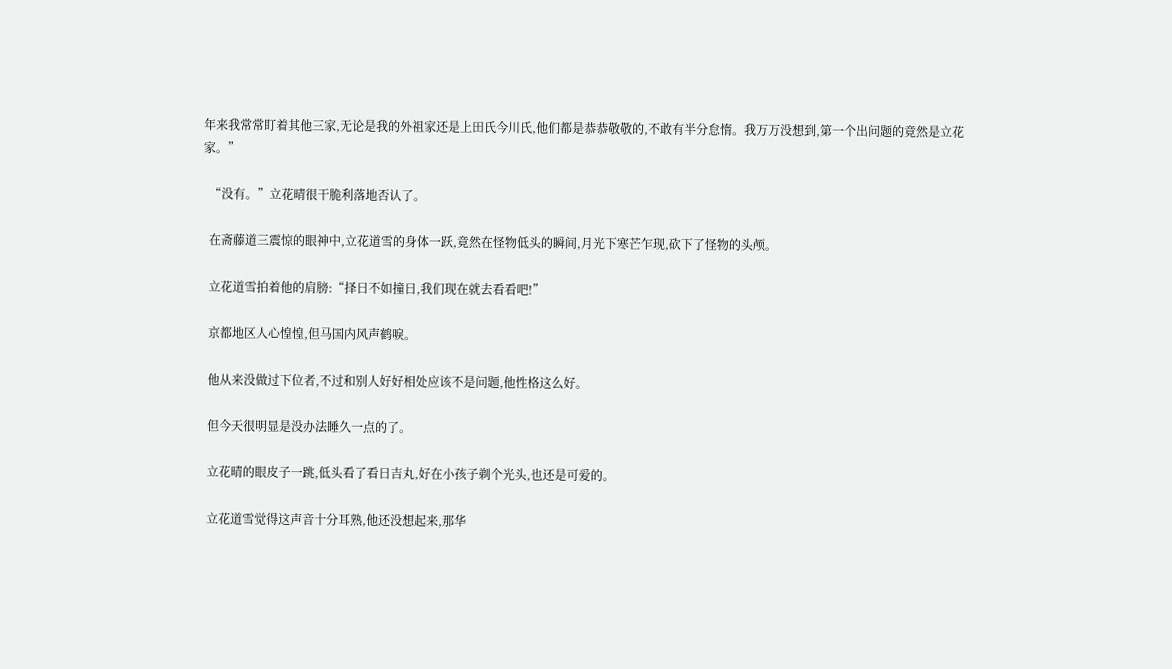年来我常常盯着其他三家,无论是我的外祖家还是上田氏今川氏,他们都是恭恭敬敬的,不敢有半分怠惰。我万万没想到,第一个出问题的竟然是立花家。”

  “没有。”立花晴很干脆利落地否认了。

  在斋藤道三震惊的眼神中,立花道雪的身体一跃,竟然在怪物低头的瞬间,月光下寒芒乍现,砍下了怪物的头颅。

  立花道雪拍着他的肩膀:“择日不如撞日,我们现在就去看看吧!”

  京都地区人心惶惶,但马国内风声鹤唳。

  他从来没做过下位者,不过和别人好好相处应该不是问题,他性格这么好。

  但今天很明显是没办法睡久一点的了。

  立花晴的眼皮子一跳,低头看了看日吉丸,好在小孩子剃个光头,也还是可爱的。

  立花道雪觉得这声音十分耳熟,他还没想起来,那华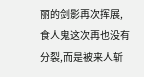丽的剑影再次挥展,食人鬼这次再也没有分裂,而是被来人斩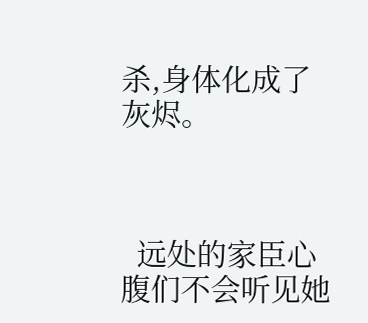杀,身体化成了灰烬。



  远处的家臣心腹们不会听见她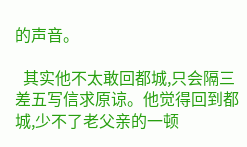的声音。

  其实他不太敢回都城,只会隔三差五写信求原谅。他觉得回到都城,少不了老父亲的一顿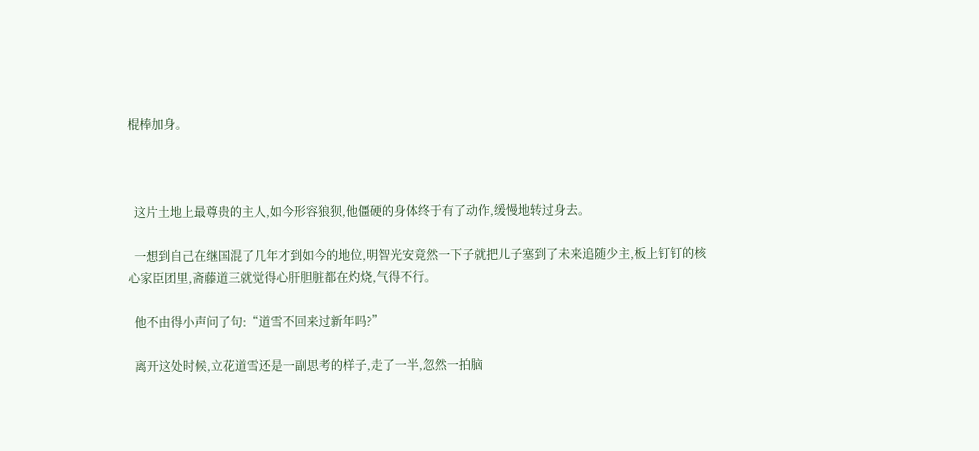棍棒加身。



  这片土地上最尊贵的主人,如今形容狼狈,他僵硬的身体终于有了动作,缓慢地转过身去。

  一想到自己在继国混了几年才到如今的地位,明智光安竟然一下子就把儿子塞到了未来追随少主,板上钉钉的核心家臣团里,斋藤道三就觉得心肝胆脏都在灼烧,气得不行。

  他不由得小声问了句:“道雪不回来过新年吗?”

  离开这处时候,立花道雪还是一副思考的样子,走了一半,忽然一拍脑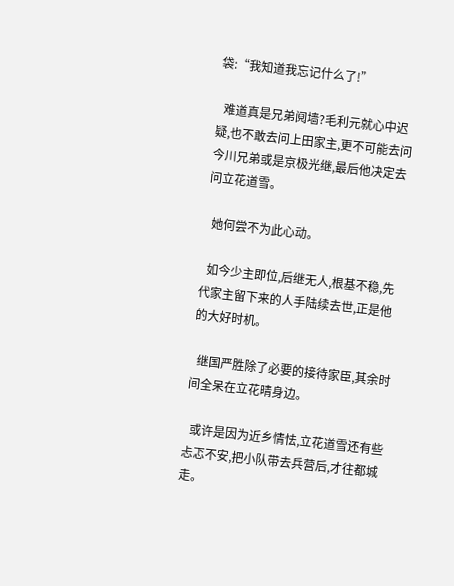袋:“我知道我忘记什么了!”

  难道真是兄弟阋墙?毛利元就心中迟疑,也不敢去问上田家主,更不可能去问今川兄弟或是京极光继,最后他决定去问立花道雪。

  她何尝不为此心动。

  如今少主即位,后继无人,根基不稳,先代家主留下来的人手陆续去世,正是他的大好时机。

  继国严胜除了必要的接待家臣,其余时间全呆在立花晴身边。

  或许是因为近乡情怯,立花道雪还有些忐忑不安,把小队带去兵营后,才往都城走。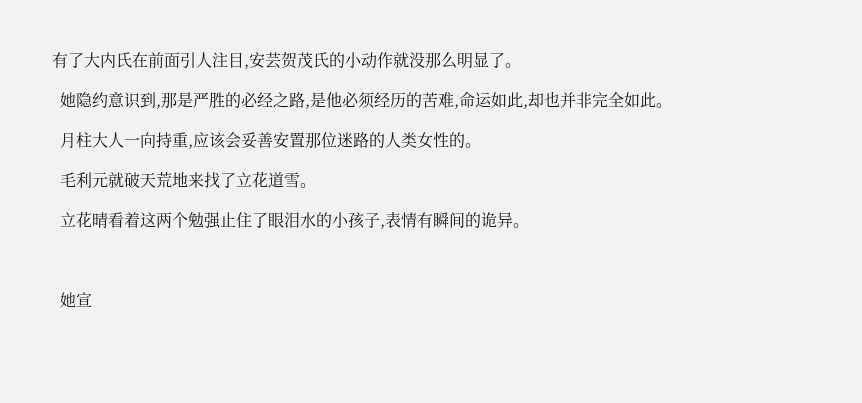有了大内氏在前面引人注目,安芸贺茂氏的小动作就没那么明显了。

  她隐约意识到,那是严胜的必经之路,是他必须经历的苦难,命运如此,却也并非完全如此。

  月柱大人一向持重,应该会妥善安置那位迷路的人类女性的。

  毛利元就破天荒地来找了立花道雪。

  立花晴看着这两个勉强止住了眼泪水的小孩子,表情有瞬间的诡异。



  她宣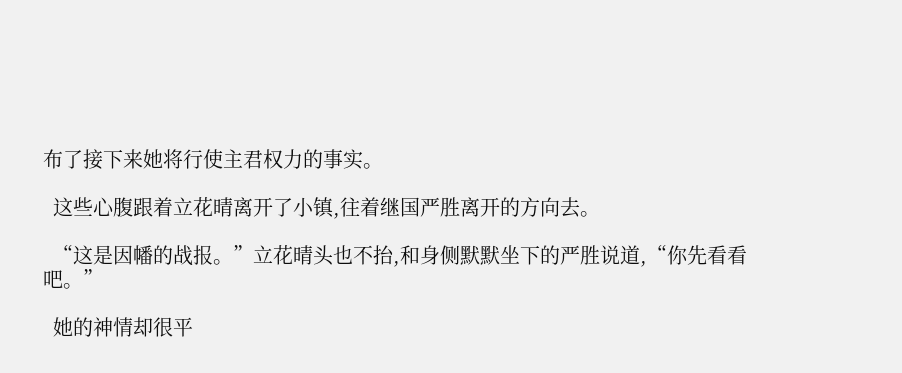布了接下来她将行使主君权力的事实。

  这些心腹跟着立花晴离开了小镇,往着继国严胜离开的方向去。

  “这是因幡的战报。”立花晴头也不抬,和身侧默默坐下的严胜说道,“你先看看吧。”

  她的神情却很平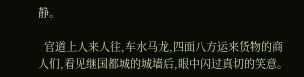静。

  官道上人来人往,车水马龙,四面八方运来货物的商人们,看见继国都城的城墙后,眼中闪过真切的笑意。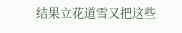结果立花道雪又把这些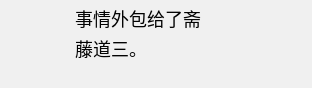事情外包给了斋藤道三。